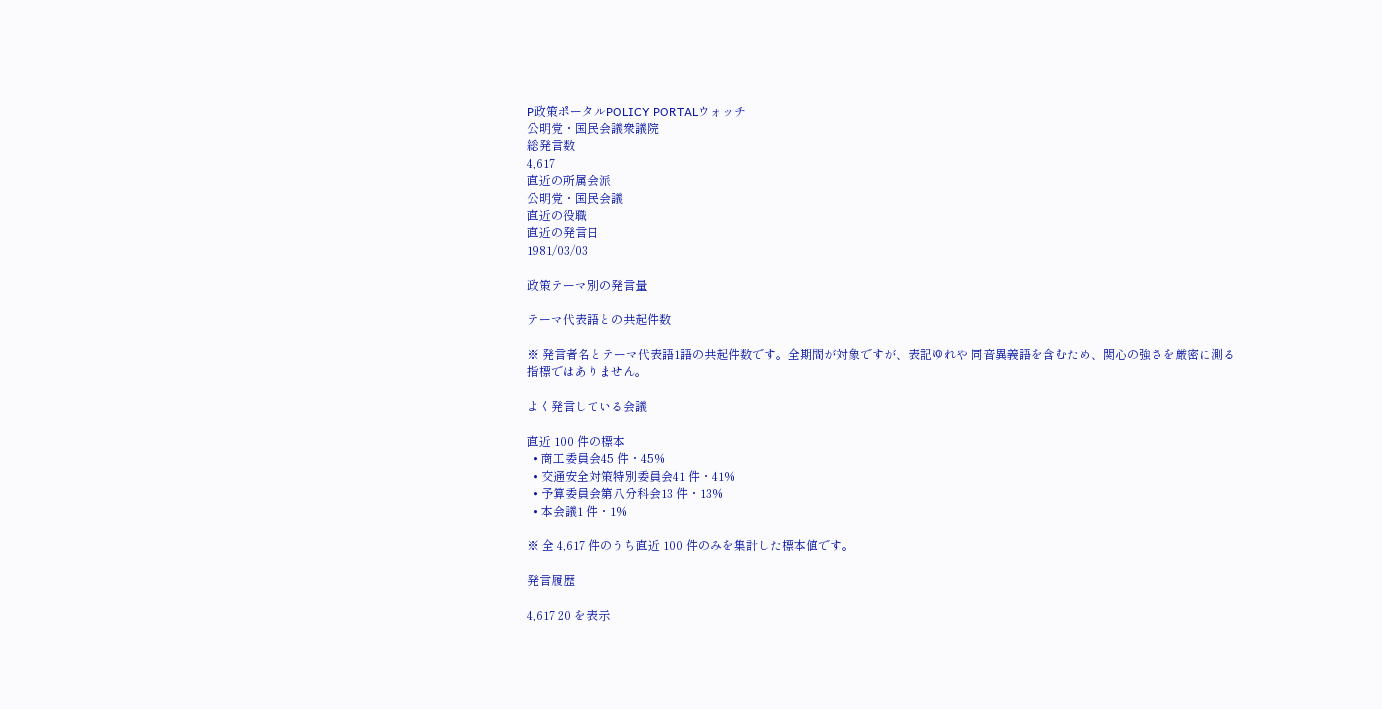P政策ポータルPOLICY PORTALウォッチ
公明党・国民会議衆議院
総発言数
4,617
直近の所属会派
公明党・国民会議
直近の役職
直近の発言日
1981/03/03

政策テーマ別の発言量

テーマ代表語との共起件数

※ 発言者名とテーマ代表語1語の共起件数です。全期間が対象ですが、表記ゆれや 同音異義語を含むため、関心の強さを厳密に測る指標ではありません。

よく発言している会議

直近 100 件の標本
  • 商工委員会45 件・45%
  • 交通安全対策特別委員会41 件・41%
  • 予算委員会第八分科会13 件・13%
  • 本会議1 件・1%

※ 全 4,617 件のうち直近 100 件のみを集計した標本値です。

発言履歴

4,617 20 を表示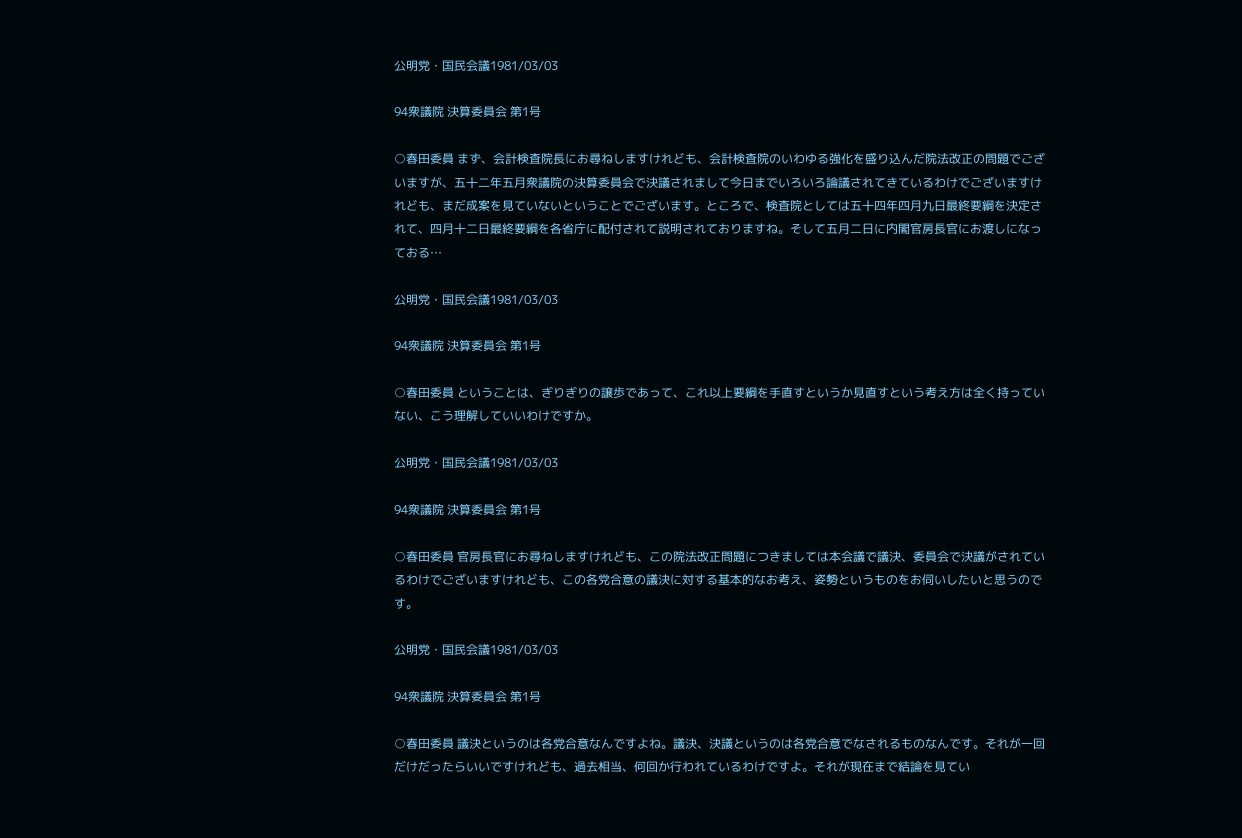公明党・国民会議1981/03/03

94衆議院 決算委員会 第1号

○春田委員 まず、会計検査院長にお尋ねしますけれども、会計検査院のいわゆる強化を盛り込んだ院法改正の問題でございますが、五十二年五月衆議院の決算委員会で決議されまして今日までいろいろ論議されてきているわけでございますけれども、まだ成案を見ていないということでございます。ところで、検査院としては五十四年四月九日最終要綱を決定されて、四月十二日最終要綱を各省庁に配付されて説明されておりますね。そして五月二日に内閣官房長官にお渡しになっておる…

公明党・国民会議1981/03/03

94衆議院 決算委員会 第1号

○春田委員 ということは、ぎりぎりの譲歩であって、これ以上要綱を手直すというか見直すという考え方は全く持っていない、こう理解していいわけですか。

公明党・国民会議1981/03/03

94衆議院 決算委員会 第1号

○春田委員 官房長官にお尋ねしますけれども、この院法改正問題につきましては本会議で議決、委員会で決議がされているわけでございますけれども、この各党合意の議決に対する基本的なお考え、姿勢というものをお伺いしたいと思うのです。

公明党・国民会議1981/03/03

94衆議院 決算委員会 第1号

○春田委員 議決というのは各党合意なんですよね。議決、決議というのは各党合意でなされるものなんです。それが一回だけだったらいいですけれども、過去相当、何回か行われているわけですよ。それが現在まで結論を見てい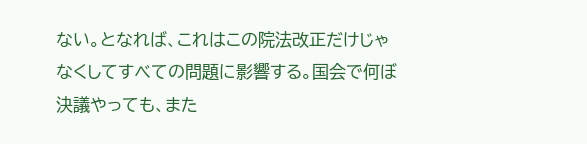ない。となれば、これはこの院法改正だけじゃなくしてすべての問題に影響する。国会で何ぼ決議やっても、また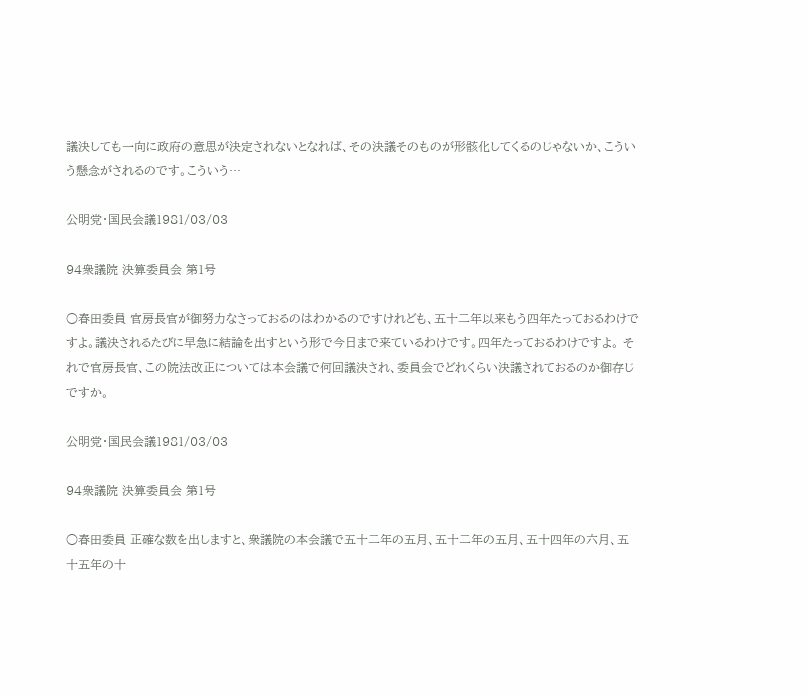議決しても一向に政府の意思が決定されないとなれば、その決議そのものが形骸化してくるのじゃないか、こういう懸念がされるのです。こういう…

公明党・国民会議1981/03/03

94衆議院 決算委員会 第1号

○春田委員 官房長官が御努力なさっておるのはわかるのですけれども、五十二年以来もう四年たっておるわけですよ。議決されるたびに早急に結論を出すという形で今日まで来ているわけです。四年たっておるわけですよ。 それで官房長官、この院法改正については本会議で何回議決され、委員会でどれくらい決議されておるのか御存じですか。

公明党・国民会議1981/03/03

94衆議院 決算委員会 第1号

○春田委員 正確な数を出しますと、衆議院の本会議で五十二年の五月、五十二年の五月、五十四年の六月、五十五年の十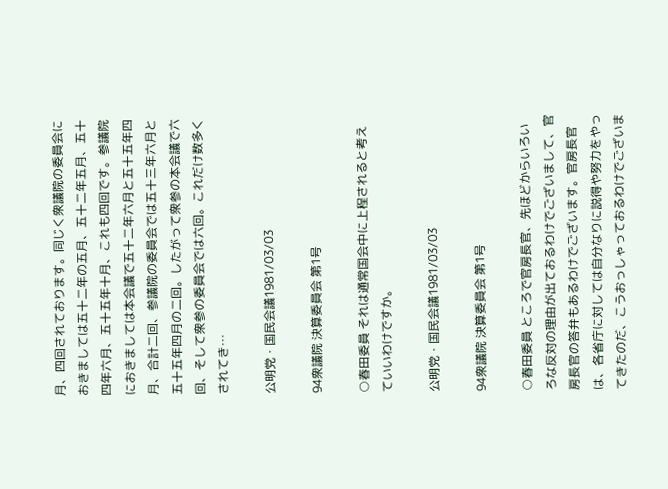月、四回されております。同じく衆議院の委員会におきましては五十二年の五月、五十二年五月、五十四年六月、五十五年十月、これも四回です。参議院におきましては本会議で五十二年六月と五十五年四月、合計二回、参議院の委員会では五十三年六月と五十五年四月の二回。したがって衆参の本会議で六回、そして衆参の委員会では六回。これだけ数多くされてき…

公明党・国民会議1981/03/03

94衆議院 決算委員会 第1号

○春田委員 それは通常国会中に上程されると考えていいわけですか。

公明党・国民会議1981/03/03

94衆議院 決算委員会 第1号

○春田委員 ところで官房長官、先ほどからいろいろな反対の理由が出ておるわけでございまして、官房長官の答弁もあるわけでございます。官房長官は、各省庁に対しては自分なりに説得や努力をやってきたのだ、こうおっしゃっておるわけでございま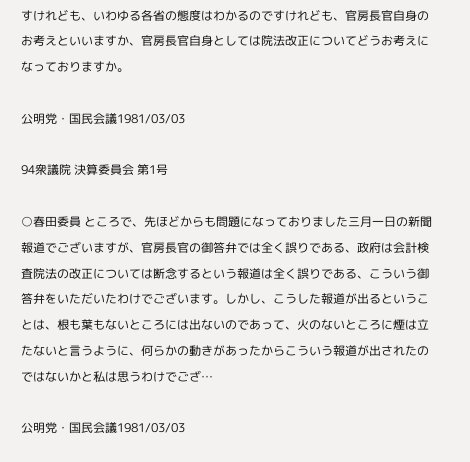すけれども、いわゆる各省の態度はわかるのですけれども、官房長官自身のお考えといいますか、官房長官自身としては院法改正についてどうお考えになっておりますか。

公明党・国民会議1981/03/03

94衆議院 決算委員会 第1号

○春田委員 ところで、先ほどからも問題になっておりました三月一日の新聞報道でございますが、官房長官の御答弁では全く誤りである、政府は会計検査院法の改正については断念するという報道は全く誤りである、こういう御答弁をいただいたわけでございます。しかし、こうした報道が出るということは、根も葉もないところには出ないのであって、火のないところに煙は立たないと言うように、何らかの動きがあったからこういう報道が出されたのではないかと私は思うわけでござ…

公明党・国民会議1981/03/03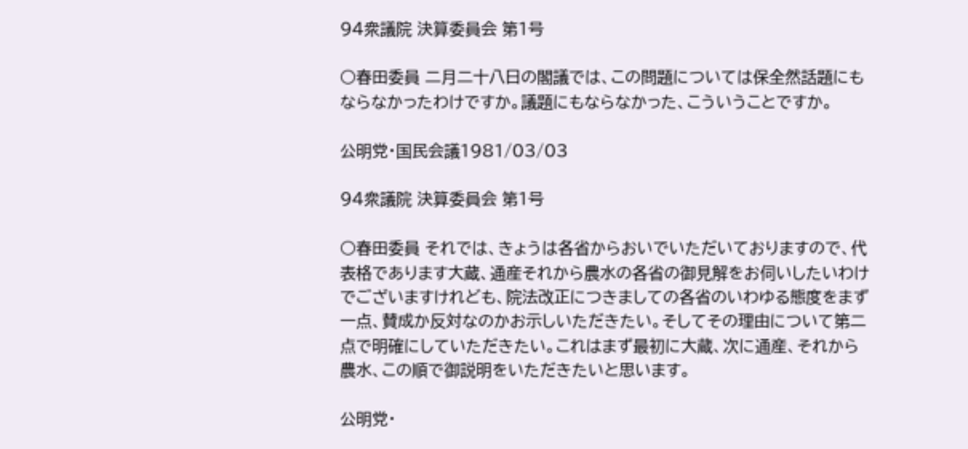94衆議院 決算委員会 第1号

○春田委員 二月二十八日の閣議では、この問題については保全然話題にもならなかったわけですか。議題にもならなかった、こういうことですか。

公明党・国民会議1981/03/03

94衆議院 決算委員会 第1号

○春田委員 それでは、きょうは各省からおいでいただいておりますので、代表格であります大蔵、通産それから農水の各省の御見解をお伺いしたいわけでございますけれども、院法改正につきましての各省のいわゆる態度をまず一点、賛成か反対なのかお示しいただきたい。そしてその理由について第二点で明確にしていただきたい。これはまず最初に大蔵、次に通産、それから農水、この順で御説明をいただきたいと思います。

公明党・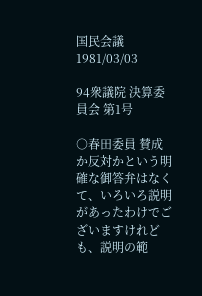国民会議1981/03/03

94衆議院 決算委員会 第1号

○春田委員 賛成か反対かという明確な御答弁はなくて、いろいろ説明があったわけでございますけれども、説明の範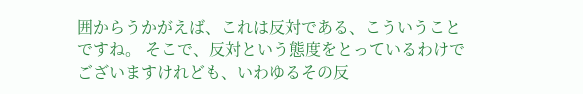囲からうかがえば、これは反対である、こういうことですね。 そこで、反対という態度をとっているわけでございますけれども、いわゆるその反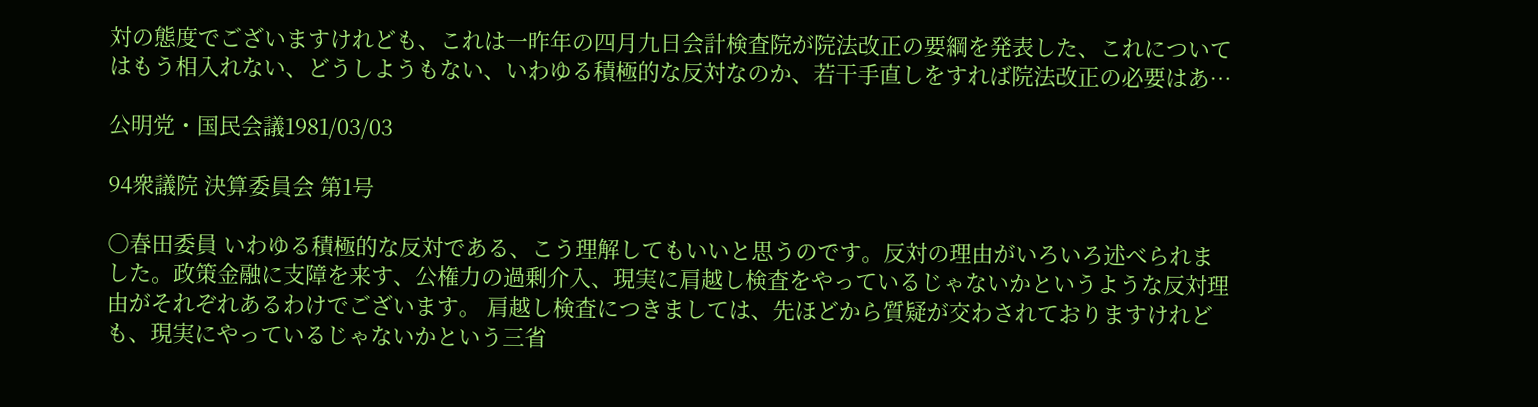対の態度でございますけれども、これは一昨年の四月九日会計検査院が院法改正の要綱を発表した、これについてはもう相入れない、どうしようもない、いわゆる積極的な反対なのか、若干手直しをすれば院法改正の必要はあ…

公明党・国民会議1981/03/03

94衆議院 決算委員会 第1号

○春田委員 いわゆる積極的な反対である、こう理解してもいいと思うのです。反対の理由がいろいろ述べられました。政策金融に支障を来す、公権力の過剰介入、現実に肩越し検査をやっているじゃないかというような反対理由がそれぞれあるわけでございます。 肩越し検査につきましては、先ほどから質疑が交わされておりますけれども、現実にやっているじゃないかという三省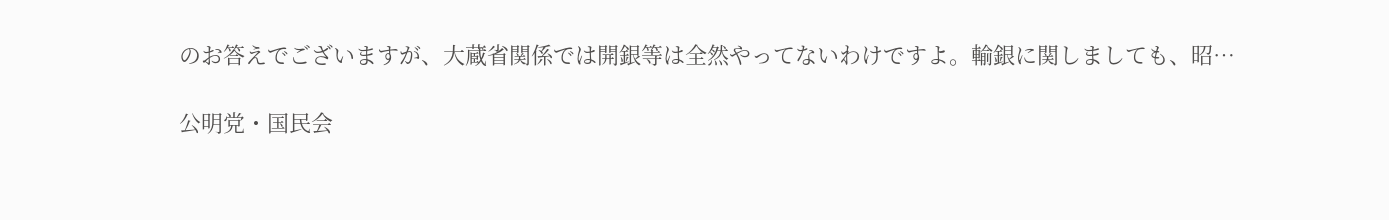のお答えでございますが、大蔵省関係では開銀等は全然やってないわけですよ。輸銀に関しましても、昭…

公明党・国民会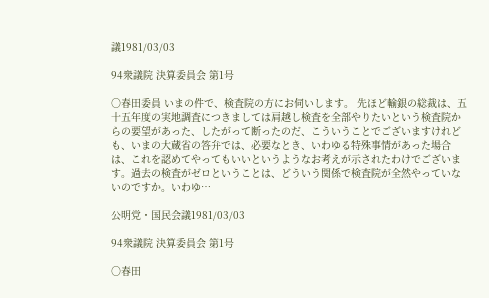議1981/03/03

94衆議院 決算委員会 第1号

○春田委員 いまの件で、検査院の方にお伺いします。 先ほど輸銀の総裁は、五十五年度の実地調査につきましては肩越し検査を全部やりたいという検査院からの要望があった、したがって断ったのだ、こういうことでございますけれども、いまの大蔵省の答弁では、必要なとき、いわゆる特殊事情があった場合は、これを認めてやってもいいというようなお考えが示されたわけでございます。過去の検査がゼロということは、どういう関係で検査院が全然やっていないのですか。いわゆ…

公明党・国民会議1981/03/03

94衆議院 決算委員会 第1号

○春田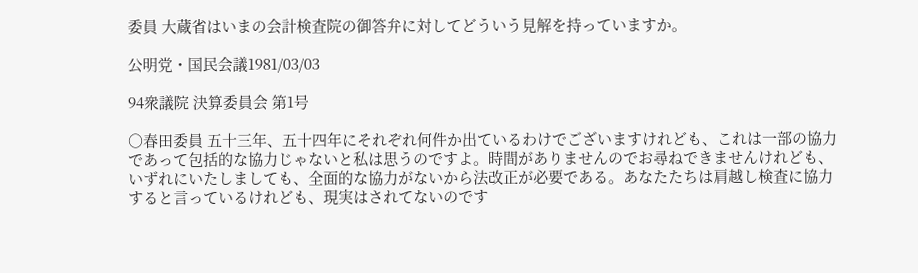委員 大蔵省はいまの会計検査院の御答弁に対してどういう見解を持っていますか。

公明党・国民会議1981/03/03

94衆議院 決算委員会 第1号

○春田委員 五十三年、五十四年にそれぞれ何件か出ているわけでございますけれども、これは一部の協力であって包括的な協力じゃないと私は思うのですよ。時間がありませんのでお尋ねできませんけれども、いずれにいたしましても、全面的な協力がないから法改正が必要である。あなたたちは肩越し検査に協力すると言っているけれども、現実はされてないのです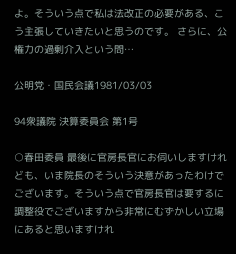よ。そういう点で私は法改正の必要がある、こう主張していきたいと思うのです。 さらに、公権力の過剰介入という問…

公明党・国民会議1981/03/03

94衆議院 決算委員会 第1号

○春田委員 最後に官房長官にお伺いしますけれども、いま院長のそういう決意があったわけでございます。そういう点で官房長官は要するに調整役でございますから非常にむずかしい立場にあると思いますけれ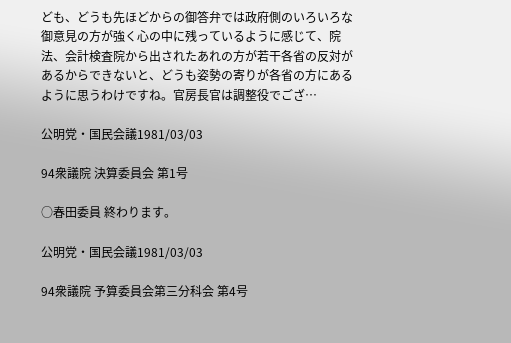ども、どうも先ほどからの御答弁では政府側のいろいろな御意見の方が強く心の中に残っているように感じて、院法、会計検査院から出されたあれの方が若干各省の反対があるからできないと、どうも姿勢の寄りが各省の方にあるように思うわけですね。官房長官は調整役でござ…

公明党・国民会議1981/03/03

94衆議院 決算委員会 第1号

○春田委員 終わります。

公明党・国民会議1981/03/03

94衆議院 予算委員会第三分科会 第4号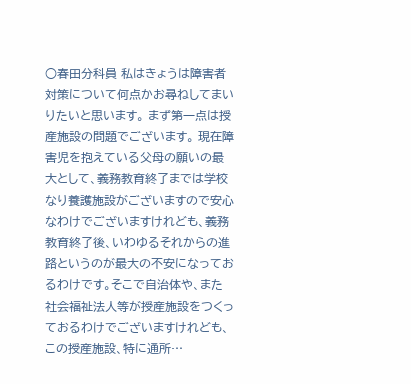○春田分科員 私はきょうは障害者対策について何点かお尋ねしてまいりたいと思います。 まず第一点は授産施設の問題でございます。 現在障害児を抱えている父母の願いの最大として、義務教育終了までは学校なり養護施設がございますので安心なわけでございますけれども、義務教育終了後、いわゆるそれからの進路というのが最大の不安になっておるわけです。そこで自治体や、また社会福祉法人等が授産施設をつくっておるわけでございますけれども、この授産施設、特に通所…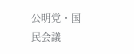公明党・国民会議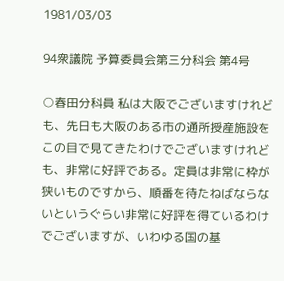1981/03/03

94衆議院 予算委員会第三分科会 第4号

○春田分科員 私は大阪でございますけれども、先日も大阪のある市の通所授産施設をこの目で見てきたわけでございますけれども、非常に好評である。定員は非常に枠が狭いものですから、順番を待たねばならないというぐらい非常に好評を得ているわけでございますが、いわゆる国の基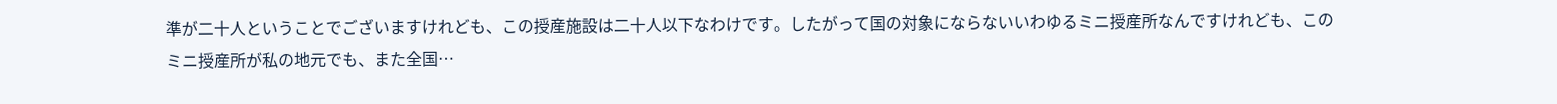準が二十人ということでございますけれども、この授産施設は二十人以下なわけです。したがって国の対象にならないいわゆるミニ授産所なんですけれども、このミニ授産所が私の地元でも、また全国…